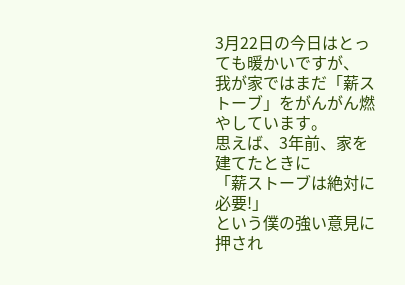3月22日の今日はとっても暖かいですが、
我が家ではまだ「薪ストーブ」をがんがん燃やしています。
思えば、3年前、家を建てたときに
「薪ストーブは絶対に必要!」
という僕の強い意見に押され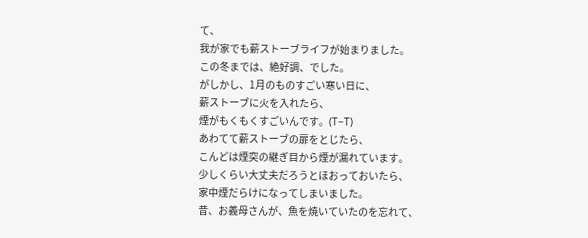て、
我が家でも薪ストーブライフが始まりました。
この冬までは、絶好調、でした。
がしかし、1月のものすごい寒い日に、
薪ストーブに火を入れたら、
煙がもくもくすごいんです。(T−T)
あわてて薪ストーブの扉をとじたら、
こんどは煙突の継ぎ目から煙が漏れています。
少しくらい大丈夫だろうとほおっておいたら、
家中煙だらけになってしまいました。
昔、お義母さんが、魚を焼いていたのを忘れて、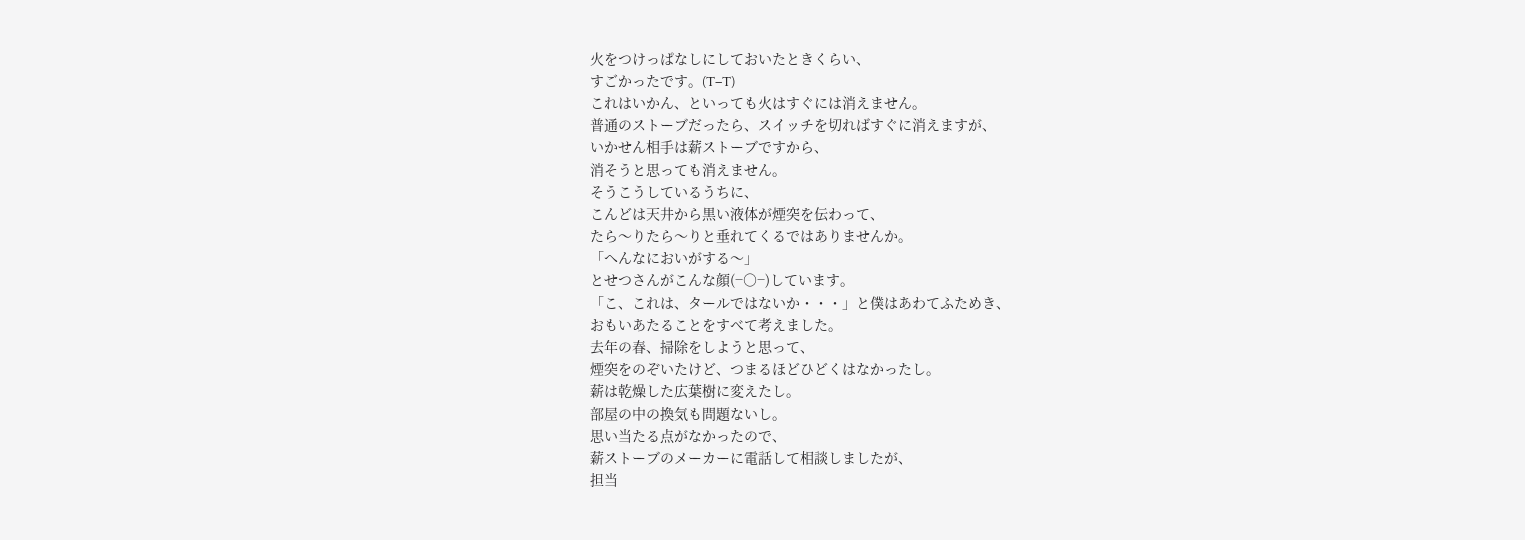火をつけっぱなしにしておいたときくらい、
すごかったです。(T−T)
これはいかん、といっても火はすぐには消えません。
普通のストーブだったら、スイッチを切ればすぐに消えますが、
いかせん相手は薪ストーブですから、
消そうと思っても消えません。
そうこうしているうちに、
こんどは天井から黒い液体が煙突を伝わって、
たら〜りたら〜りと垂れてくるではありませんか。
「へんなにおいがする〜」
とせつさんがこんな顔(−○−)しています。
「こ、これは、タールではないか・・・」と僕はあわてふためき、
おもいあたることをすべて考えました。
去年の春、掃除をしようと思って、
煙突をのぞいたけど、つまるほどひどくはなかったし。
薪は乾燥した広葉樹に変えたし。
部屋の中の換気も問題ないし。
思い当たる点がなかったので、
薪ストーブのメーカーに電話して相談しましたが、
担当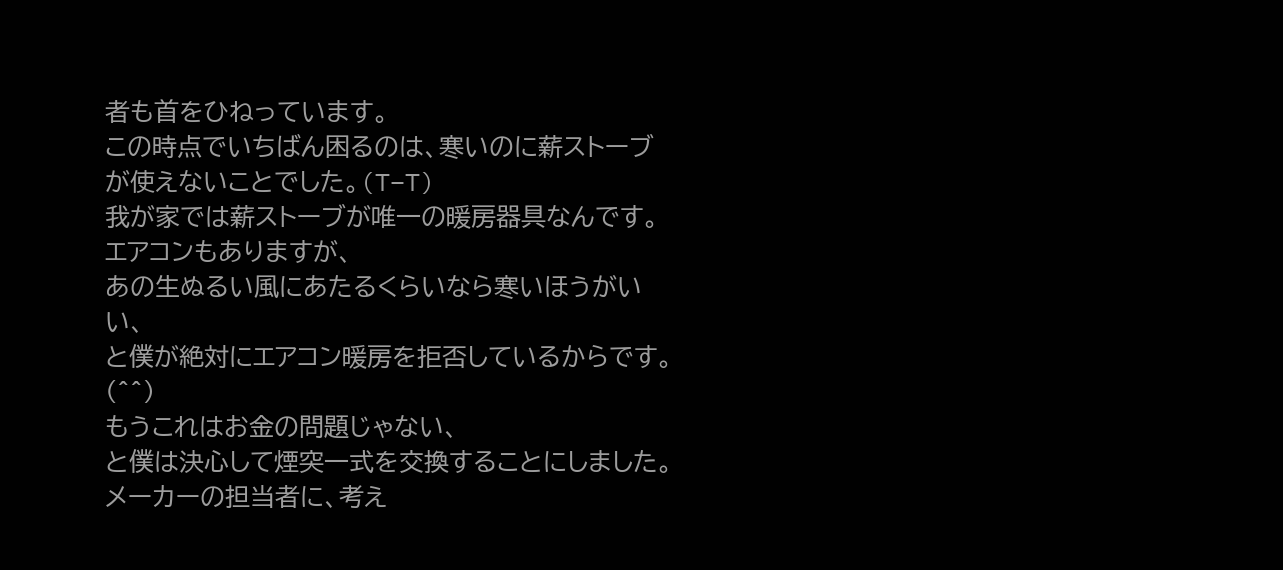者も首をひねっています。
この時点でいちばん困るのは、寒いのに薪ストーブが使えないことでした。(T−T)
我が家では薪ストーブが唯一の暖房器具なんです。
エアコンもありますが、
あの生ぬるい風にあたるくらいなら寒いほうがいい、
と僕が絶対にエアコン暖房を拒否しているからです。(^^)
もうこれはお金の問題じゃない、
と僕は決心して煙突一式を交換することにしました。
メーカーの担当者に、考え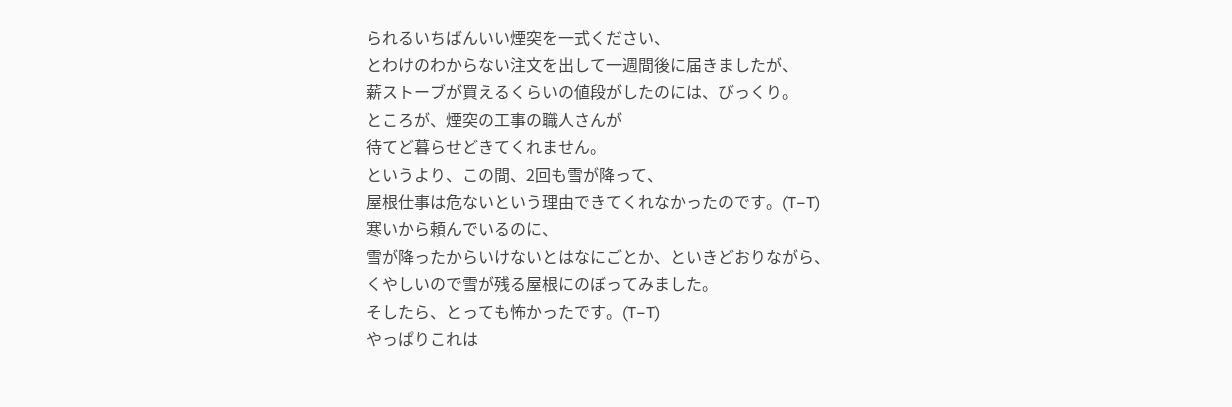られるいちばんいい煙突を一式ください、
とわけのわからない注文を出して一週間後に届きましたが、
薪ストーブが買えるくらいの値段がしたのには、びっくり。
ところが、煙突の工事の職人さんが
待てど暮らせどきてくれません。
というより、この間、2回も雪が降って、
屋根仕事は危ないという理由できてくれなかったのです。(T−T)
寒いから頼んでいるのに、
雪が降ったからいけないとはなにごとか、といきどおりながら、
くやしいので雪が残る屋根にのぼってみました。
そしたら、とっても怖かったです。(T−T)
やっぱりこれは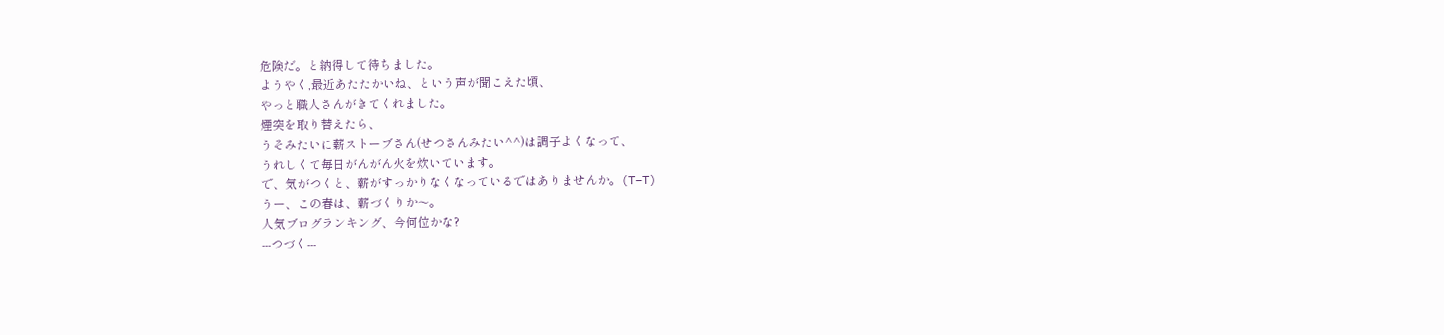危険だ。と納得して待ちました。
ようやく,最近あたたかいね、という声が聞こえた頃、
やっと職人さんがきてくれました。
煙突を取り替えたら、
うそみたいに薪ストーブさん(せつさんみたい^^)は調子よくなって、
うれしくて毎日がんがん火を炊いています。
で、気がつくと、薪がすっかりなくなっているではありませんか。(T−T)
うー、この春は、薪づくりか〜。
人気ブログランキング、今何位かな?
---つづく---